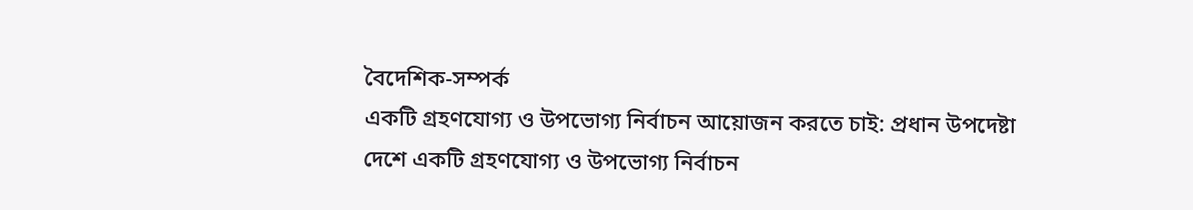বৈদেশিক-সম্পর্ক
একটি গ্রহণযোগ্য ও উপভোগ্য নির্বাচন আয়োজন করতে চাই: প্রধান উপদেষ্টা
দেশে একটি গ্রহণযোগ্য ও উপভোগ্য নির্বাচন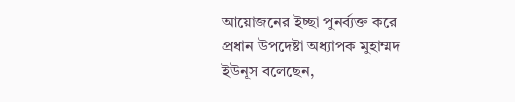আয়োজনের ইচ্ছা পুনর্ব্যক্ত করে প্রধান উপদেষ্টা অধ্যাপক মুহাম্মদ ইউনূস বলেছেন,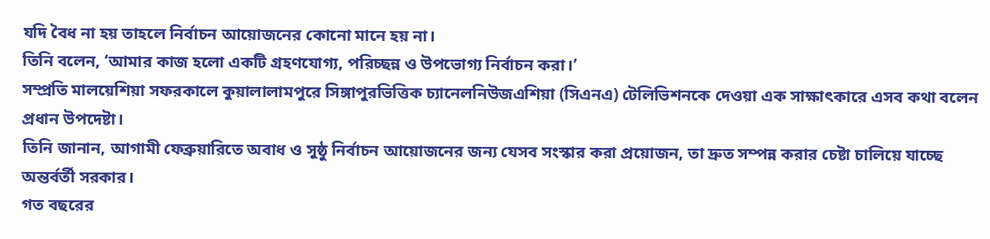যদি বৈধ না হয় তাহলে নির্বাচন আয়োজনের কোনো মানে হয় না।
তিনি বলেন, ‘আমার কাজ হলো একটি গ্রহণযোগ্য, পরিচ্ছন্ন ও উপভোগ্য নির্বাচন করা।’
সম্প্রতি মালয়েশিয়া সফরকালে কুয়ালালামপুরে সিঙ্গাপুরভিত্তিক চ্যানেলনিউজএশিয়া (সিএনএ) টেলিভিশনকে দেওয়া এক সাক্ষাৎকারে এসব কথা বলেন প্রধান উপদেষ্টা।
তিনি জানান, আগামী ফেব্রুয়ারিতে অবাধ ও সুষ্ঠু নির্বাচন আয়োজনের জন্য যেসব সংস্কার করা প্রয়োজন, তা দ্রুত সম্পন্ন করার চেষ্টা চালিয়ে যাচ্ছে অন্তর্বর্তী সরকার।
গত বছরের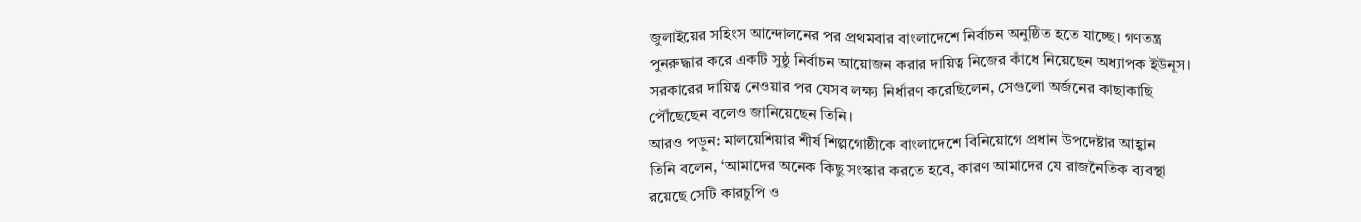জুলাইয়ের সহিংস আন্দোলনের পর প্রথমবার বাংলাদেশে নির্বাচন অনুষ্ঠিত হতে যাচ্ছে। গণতন্ত্র পুনরুদ্ধার করে একটি সুষ্ঠু নির্বাচন আয়োজন করার দায়িত্ব নিজের কাঁধে নিয়েছেন অধ্যাপক ইউনূস। সরকারের দায়িত্ব নেওয়ার পর যেসব লক্ষ্য নির্ধারণ করেছিলেন, সেগুলো অর্জনের কাছাকাছি পৌঁছেছেন বলেও জানিয়েছেন তিনি।
আরও পড়ুন: মালয়েশিয়ার শীর্ষ শিল্পগোষ্ঠীকে বাংলাদেশে বিনিয়োগে প্রধান উপদেষ্টার আহ্বান
তিনি বলেন, ‘আমাদের অনেক কিছু সংস্কার করতে হবে, কারণ আমাদের যে রাজনৈতিক ব্যবস্থা রয়েছে সেটি কারচুপি ও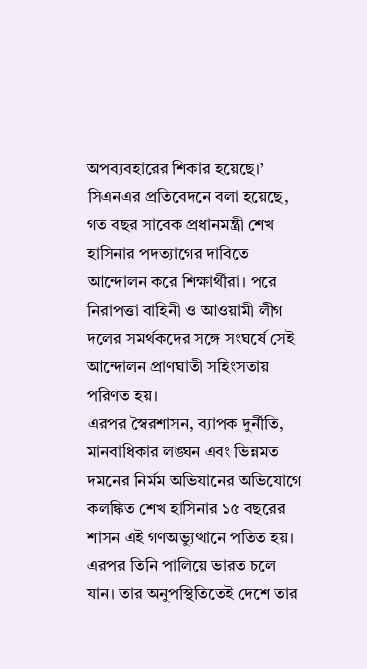অপব্যবহারের শিকার হয়েছে।’
সিএনএর প্রতিবেদনে বলা হয়েছে, গত বছর সাবেক প্রধানমন্ত্রী শেখ হাসিনার পদত্যাগের দাবিতে আন্দোলন করে শিক্ষার্থীরা। পরে নিরাপত্তা বাহিনী ও আওয়ামী লীগ দলের সমর্থকদের সঙ্গে সংঘর্ষে সেই আন্দোলন প্রাণঘাতী সহিংসতায় পরিণত হয়।
এরপর স্বৈরশাসন, ব্যাপক দুর্নীতি, মানবাধিকার লঙ্ঘন এবং ভিন্নমত দমনের নির্মম অভিযানের অভিযোগে কলঙ্কিত শেখ হাসিনার ১৫ বছরের শাসন এই গণঅভ্যুত্থানে পতিত হয়। এরপর তিনি পালিয়ে ভারত চলে যান। তার অনুপস্থিতিতেই দেশে তার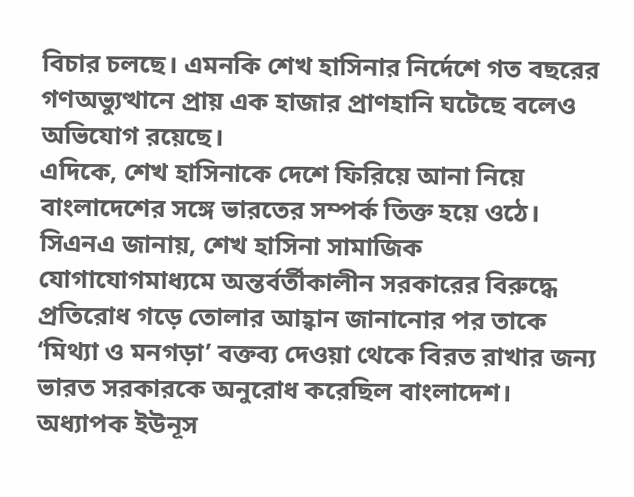বিচার চলছে। এমনকি শেখ হাসিনার নির্দেশে গত বছরের গণঅভ্যুত্থানে প্রায় এক হাজার প্রাণহানি ঘটেছে বলেও অভিযোগ রয়েছে।
এদিকে, শেখ হাসিনাকে দেশে ফিরিয়ে আনা নিয়ে বাংলাদেশের সঙ্গে ভারতের সম্পর্ক তিক্ত হয়ে ওঠে।
সিএনএ জানায়, শেখ হাসিনা সামাজিক যোগাযোগমাধ্যমে অন্তর্বর্তীকালীন সরকারের বিরুদ্ধে প্রতিরোধ গড়ে তোলার আহ্বান জানানোর পর তাকে ‘মিথ্যা ও মনগড়া’ বক্তব্য দেওয়া থেকে বিরত রাখার জন্য ভারত সরকারকে অনুরোধ করেছিল বাংলাদেশ।
অধ্যাপক ইউনূস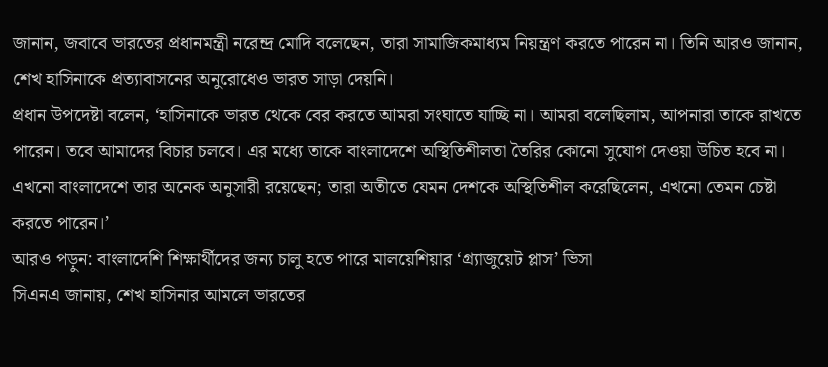জানান, জবাবে ভারতের প্রধানমন্ত্রী নরেন্দ্র মোদি বলেছেন, তারা সামাজিকমাধ্যম নিয়ন্ত্রণ করতে পারেন না। তিনি আরও জানান, শেখ হাসিনাকে প্রত্যাবাসনের অনুরোধেও ভারত সাড়া দেয়নি।
প্রধান উপদেষ্টা বলেন, ‘হাসিনাকে ভারত থেকে বের করতে আমরা সংঘাতে যাচ্ছি না। আমরা বলেছিলাম, আপনারা তাকে রাখতে পারেন। তবে আমাদের বিচার চলবে। এর মধ্যে তাকে বাংলাদেশে অস্থিতিশীলতা তৈরির কোনো সুযোগ দেওয়া উচিত হবে না। এখনো বাংলাদেশে তার অনেক অনুসারী রয়েছেন; তারা অতীতে যেমন দেশকে অস্থিতিশীল করেছিলেন, এখনো তেমন চেষ্টা করতে পারেন।’
আরও পড়ুন: বাংলাদেশি শিক্ষার্থীদের জন্য চালু হতে পারে মালয়েশিয়ার ‘গ্র্যাজুয়েট প্লাস’ ভিসা
সিএনএ জানায়, শেখ হাসিনার আমলে ভারতের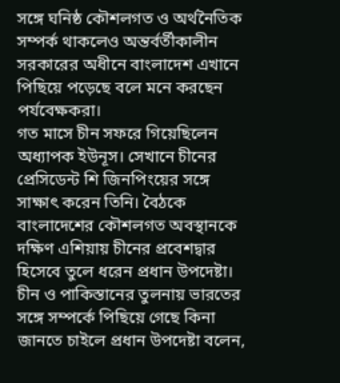সঙ্গে ঘনিষ্ঠ কৌশলগত ও অর্থনৈতিক সম্পর্ক থাকলেও অন্তর্বর্তীকালীন সরকারের অধীনে বাংলাদেশ এখানে পিছিয়ে পড়েছে বলে মনে করছেন পর্যবেক্ষকরা।
গত মাসে চীন সফরে গিয়েছিলেন অধ্যাপক ইউনূস। সেখানে চীনের প্রেসিডেন্ট শি জিনপিংয়ের সঙ্গে সাক্ষাৎ করেন তিনি। বৈঠকে বাংলাদেশের কৌশলগত অবস্থানকে দক্ষিণ এশিয়ায় চীনের প্রবেশদ্বার হিসেবে তুলে ধরেন প্রধান উপদেষ্টা।
চীন ও পাকিস্তানের তুলনায় ভারতের সঙ্গে সম্পর্কে পিছিয়ে গেছে কিনা জানতে চাইলে প্রধান উপদেষ্টা বলেন,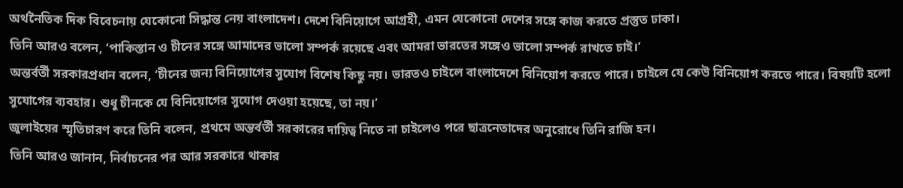অর্থনৈতিক দিক বিবেচনায় যেকোনো সিদ্ধান্ত নেয় বাংলাদেশ। দেশে বিনিয়োগে আগ্রহী, এমন যেকোনো দেশের সঙ্গে কাজ করতে প্রস্তুত ঢাকা।
তিনি আরও বলেন, ‘পাকিস্তান ও চীনের সঙ্গে আমাদের ভালো সম্পর্ক রয়েছে এবং আমরা ভারতের সঙ্গেও ভালো সম্পর্ক রাখতে চাই।’
অন্তর্বর্তী সরকারপ্রধান বলেন, ‘চীনের জন্য বিনিয়োগের সুযোগ বিশেষ কিছু নয়। ভারতও চাইলে বাংলাদেশে বিনিয়োগ করতে পারে। চাইলে যে কেউ বিনিয়োগ করতে পারে। বিষয়টি হলো সুযোগের ব্যবহার। শুধু চীনকে যে বিনিয়োগের সুযোগ দেওয়া হয়েছে, তা নয়।’
জুলাইয়ের স্মৃতিচারণ করে তিনি বলেন, প্রথমে অন্তর্বর্তী সরকারের দায়িত্ব নিতে না চাইলেও পরে ছাত্রনেতাদের অনুরোধে তিনি রাজি হন।
তিনি আরও জানান, নির্বাচনের পর আর সরকারে থাকার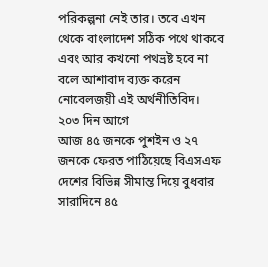পরিকল্পনা নেই তার। তবে এখন থেকে বাংলাদেশ সঠিক পথে থাকবে এবং আর কখনো পথভ্রষ্ট হবে না বলে আশাবাদ ব্যক্ত করেন নোবেলজয়ী এই অর্থনীতিবিদ।
২০৩ দিন আগে
আজ ৪৫ জনকে পুশইন ও ২৭ জনকে ফেরত পাঠিয়েছে বিএসএফ
দেশের বিভিন্ন সীমান্ত দিয়ে বুধবার সারাদিনে ৪৫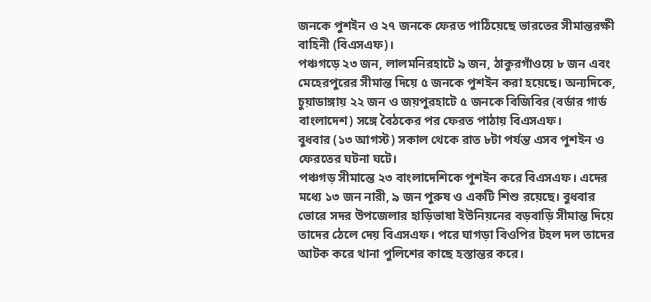জনকে পুশইন ও ২৭ জনকে ফেরত পাঠিয়েছে ভারতের সীমান্তরক্ষী বাহিনী (বিএসএফ)।
পঞ্চগড়ে ২৩ জন, লালমনিরহাটে ৯ জন, ঠাকুরগাঁওয়ে ৮ জন এবং মেহেরপুরের সীমান্ত দিয়ে ৫ জনকে পুশইন করা হয়েছে। অন্যদিকে, চুয়াডাঙ্গায় ২২ জন ও জয়পুরহাটে ৫ জনকে বিজিবির (বর্ডার গার্ড বাংলাদেশ) সঙ্গে বৈঠকের পর ফেরত পাঠায় বিএসএফ।
বুধবার (১৩ আগস্ট) সকাল থেকে রাত ৮টা পর্যন্ত এসব পুশইন ও ফেরতের ঘটনা ঘটে।
পঞ্চগড় সীমান্তে ২৩ বাংলাদেশিকে পুশইন করে বিএসএফ। এদের মধ্যে ১৩ জন নারী, ৯ জন পুরুষ ও একটি শিশু রয়েছে। বুধবার ভোরে সদর উপজেলার হাড়িভাষা ইউনিয়নের বড়বাড়ি সীমান্ত দিয়ে তাদের ঠেলে দেয় বিএসএফ। পরে ঘাগড়া বিওপির টহল দল তাদের আটক করে থানা পুলিশের কাছে হস্তান্তর করে।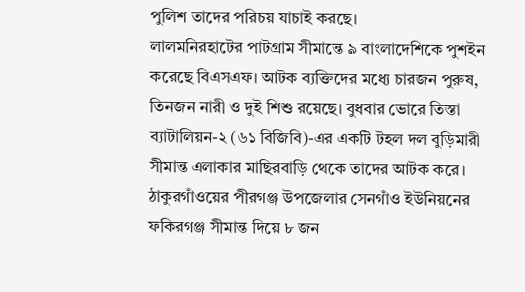পুলিশ তাদের পরিচয় যাচাই করছে।
লালমনিরহাটের পাটগ্রাম সীমান্তে ৯ বাংলাদেশিকে পুশইন করেছে বিএসএফ। আটক ব্যক্তিদের মধ্যে চারজন পুরুষ, তিনজন নারী ও দুই শিশু রয়েছে। বুধবার ভোরে তিস্তা ব্যাটালিয়ন-২ (৬১ বিজিবি)-এর একটি টহল দল বুড়িমারী সীমান্ত এলাকার মাছিরবাড়ি থেকে তাদের আটক করে।
ঠাকুরগাঁওয়ের পীরগঞ্জ উপজেলার সেনগাঁও ইউনিয়নের ফকিরগঞ্জ সীমান্ত দিয়ে ৮ জন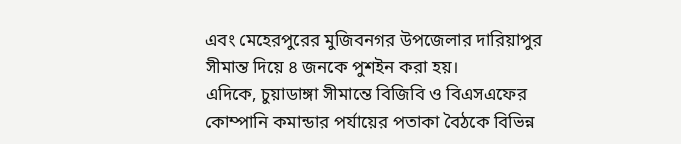এবং মেহেরপুরের মুজিবনগর উপজেলার দারিয়াপুর সীমান্ত দিয়ে ৪ জনকে পুশইন করা হয়।
এদিকে, চুয়াডাঙ্গা সীমান্তে বিজিবি ও বিএসএফের কোম্পানি কমান্ডার পর্যায়ের পতাকা বৈঠকে বিভিন্ন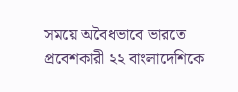সময়ে অবৈধভাবে ভারতে প্রবেশকারী ২২ বাংলাদেশিকে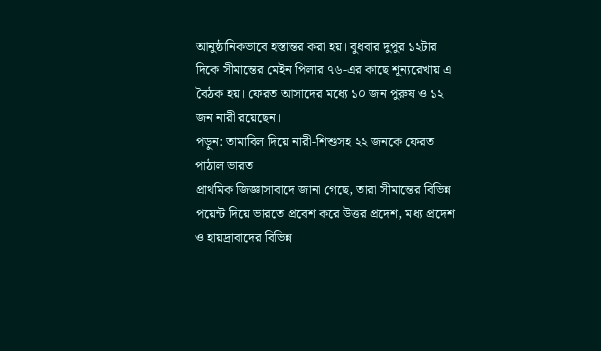আনুষ্ঠানিকভাবে হস্তান্তর করা হয়। বুধবার দুপুর ১২টার দিকে সীমান্তের মেইন পিলার ৭৬-এর কাছে শূন্যরেখায় এ বৈঠক হয়। ফেরত আসাদের মধ্যে ১০ জন পুরুষ ও ১২ জন নারী রয়েছেন।
পড়ুন: তামাবিল দিয়ে নারী-শিশুসহ ২২ জনকে ফেরত পাঠাল ভারত
প্রাথমিক জিজ্ঞাসাবাদে জানা গেছে, তারা সীমান্তের বিভিন্ন পয়েন্ট দিয়ে ভারতে প্রবেশ করে উত্তর প্রদেশ, মধ্য প্রদেশ ও হায়দ্রাবাদের বিভিন্ন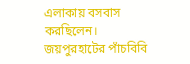এলাকায় বসবাস করছিলেন।
জয়পুরহাটের পাঁচবিবি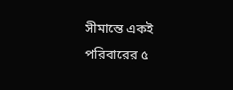সীমান্তে একই পরিবারের ৫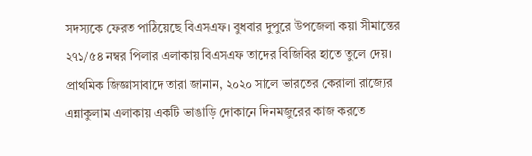সদস্যকে ফেরত পাঠিয়েছে বিএসএফ। বুধবার দুপুরে উপজেলা কয়া সীমান্তের ২৭১/৫৪ নম্বর পিলার এলাকায় বিএসএফ তাদের বিজিবির হাতে তুলে দেয়।
প্রাথমিক জিজ্ঞাসাবাদে তারা জানান, ২০২০ সালে ভারতের কেরালা রাজ্যের এন্নাকুলাম এলাকায় একটি ভাঙাড়ি দোকানে দিনমজুরের কাজ করতে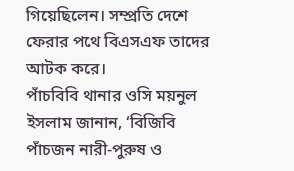গিয়েছিলেন। সম্প্রতি দেশে ফেরার পথে বিএসএফ তাদের আটক করে।
পাঁচবিবি থানার ওসি ময়নুল ইসলাম জানান, ‘বিজিবি পাঁচজন নারী-পুরুষ ও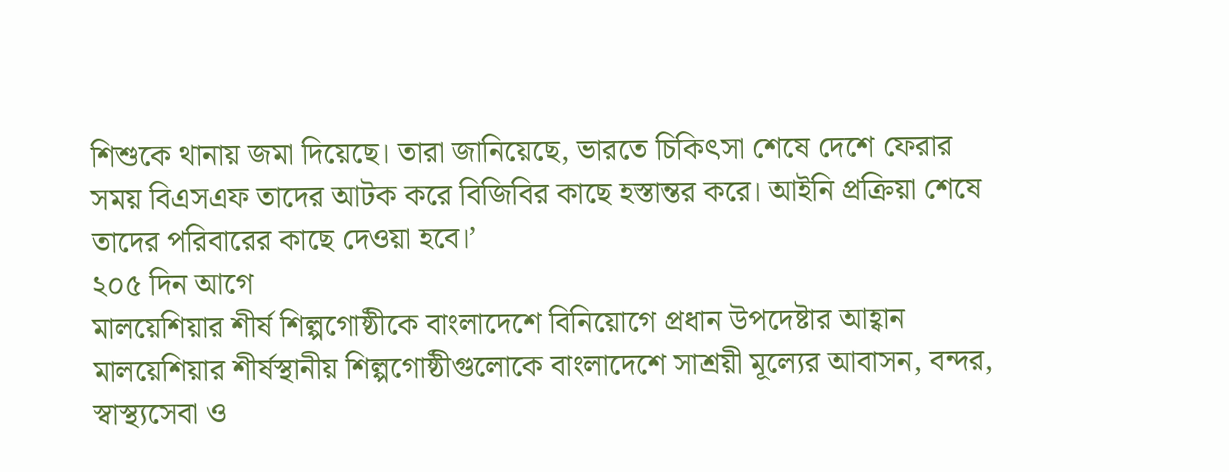শিশুকে থানায় জমা দিয়েছে। তারা জানিয়েছে, ভারতে চিকিৎসা শেষে দেশে ফেরার সময় বিএসএফ তাদের আটক করে বিজিবির কাছে হস্তান্তর করে। আইনি প্রক্রিয়া শেষে তাদের পরিবারের কাছে দেওয়া হবে।’
২০৫ দিন আগে
মালয়েশিয়ার শীর্ষ শিল্পগোষ্ঠীকে বাংলাদেশে বিনিয়োগে প্রধান উপদেষ্টার আহ্বান
মালয়েশিয়ার শীর্ষস্থানীয় শিল্পগোষ্ঠীগুলোকে বাংলাদেশে সাশ্রয়ী মূল্যের আবাসন, বন্দর, স্বাস্থ্যসেবা ও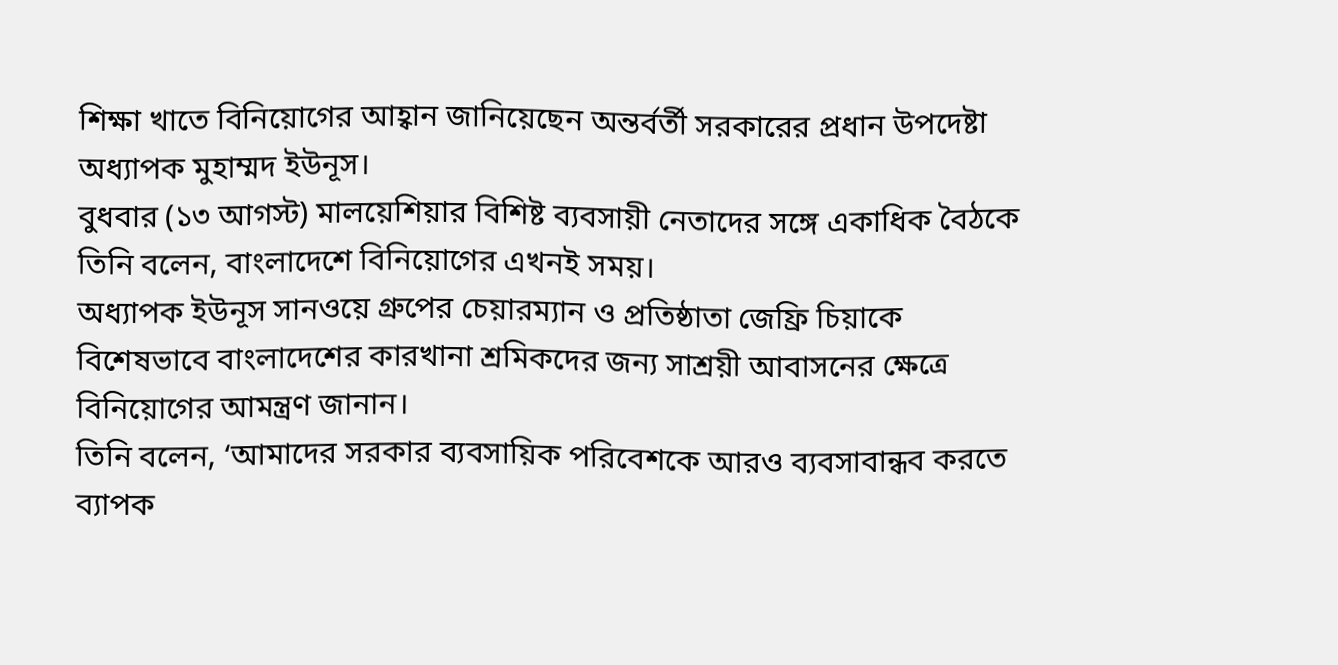শিক্ষা খাতে বিনিয়োগের আহ্বান জানিয়েছেন অন্তর্বর্তী সরকারের প্রধান উপদেষ্টা অধ্যাপক মুহাম্মদ ইউনূস।
বুধবার (১৩ আগস্ট) মালয়েশিয়ার বিশিষ্ট ব্যবসায়ী নেতাদের সঙ্গে একাধিক বৈঠকে তিনি বলেন, বাংলাদেশে বিনিয়োগের এখনই সময়।
অধ্যাপক ইউনূস সানওয়ে গ্রুপের চেয়ারম্যান ও প্রতিষ্ঠাতা জেফ্রি চিয়াকে বিশেষভাবে বাংলাদেশের কারখানা শ্রমিকদের জন্য সাশ্রয়ী আবাসনের ক্ষেত্রে বিনিয়োগের আমন্ত্রণ জানান।
তিনি বলেন, ‘আমাদের সরকার ব্যবসায়িক পরিবেশকে আরও ব্যবসাবান্ধব করতে ব্যাপক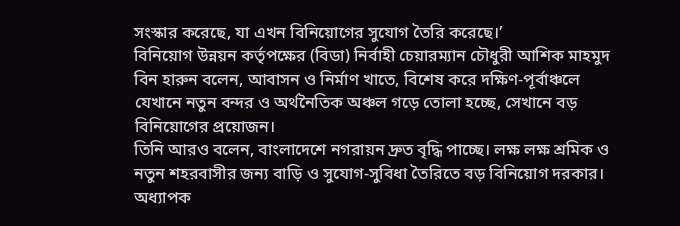সংস্কার করেছে, যা এখন বিনিয়োগের সুযোগ তৈরি করেছে।’
বিনিয়োগ উন্নয়ন কর্তৃপক্ষের (বিডা) নির্বাহী চেয়ারম্যান চৌধুরী আশিক মাহমুদ বিন হারুন বলেন, আবাসন ও নির্মাণ খাতে, বিশেষ করে দক্ষিণ-পূর্বাঞ্চলে যেখানে নতুন বন্দর ও অর্থনৈতিক অঞ্চল গড়ে তোলা হচ্ছে, সেখানে বড় বিনিয়োগের প্রয়োজন।
তিনি আরও বলেন, বাংলাদেশে নগরায়ন দ্রুত বৃদ্ধি পাচ্ছে। লক্ষ লক্ষ শ্রমিক ও নতুন শহরবাসীর জন্য বাড়ি ও সুযোগ-সুবিধা তৈরিতে বড় বিনিয়োগ দরকার।
অধ্যাপক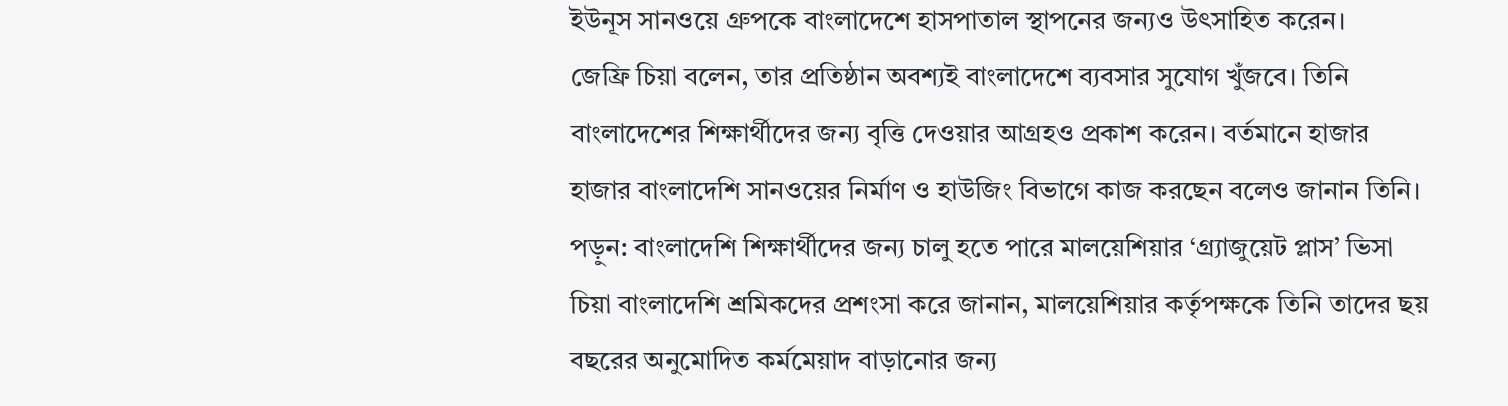ইউনূস সানওয়ে গ্রুপকে বাংলাদেশে হাসপাতাল স্থাপনের জন্যও উৎসাহিত করেন।
জেফ্রি চিয়া বলেন, তার প্রতিষ্ঠান অবশ্যই বাংলাদেশে ব্যবসার সুযোগ খুঁজবে। তিনি বাংলাদেশের শিক্ষার্থীদের জন্য বৃত্তি দেওয়ার আগ্রহও প্রকাশ করেন। বর্তমানে হাজার হাজার বাংলাদেশি সানওয়ের নির্মাণ ও হাউজিং বিভাগে কাজ করছেন বলেও জানান তিনি।
পড়ুন: বাংলাদেশি শিক্ষার্থীদের জন্য চালু হতে পারে মালয়েশিয়ার ‘গ্র্যাজুয়েট প্লাস’ ভিসা
চিয়া বাংলাদেশি শ্রমিকদের প্রশংসা করে জানান, মালয়েশিয়ার কর্তৃপক্ষকে তিনি তাদের ছয় বছরের অনুমোদিত কর্মমেয়াদ বাড়ানোর জন্য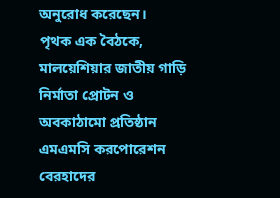অনুরোধ করেছেন।
পৃথক এক বৈঠকে, মালয়েশিয়ার জাতীয় গাড়ি নির্মাতা প্রোটন ও অবকাঠামো প্রতিষ্ঠান এমএমসি করপোরেশন বেরহাদের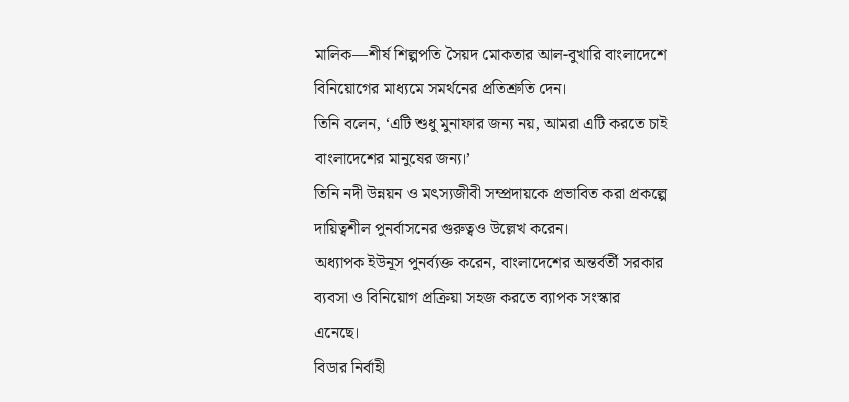মালিক—শীর্ষ শিল্পপতি সৈয়দ মোকতার আল-বুখারি বাংলাদেশে বিনিয়োগের মাধ্যমে সমর্থনের প্রতিশ্রুতি দেন।
তিনি বলেন, ‘এটি শুধু মুনাফার জন্য নয়, আমরা এটি করতে চাই বাংলাদেশের মানুষের জন্য।’
তিনি নদী উন্নয়ন ও মৎস্যজীবী সম্প্রদায়কে প্রভাবিত করা প্রকল্পে দায়িত্বশীল পুনর্বাসনের গুরুত্বও উল্লেখ করেন।
অধ্যাপক ইউনূস পুনর্ব্যক্ত করেন, বাংলাদেশের অন্তর্বর্তী সরকার ব্যবসা ও বিনিয়োগ প্রক্রিয়া সহজ করতে ব্যাপক সংস্কার এনেছে।
বিডার নির্বাহী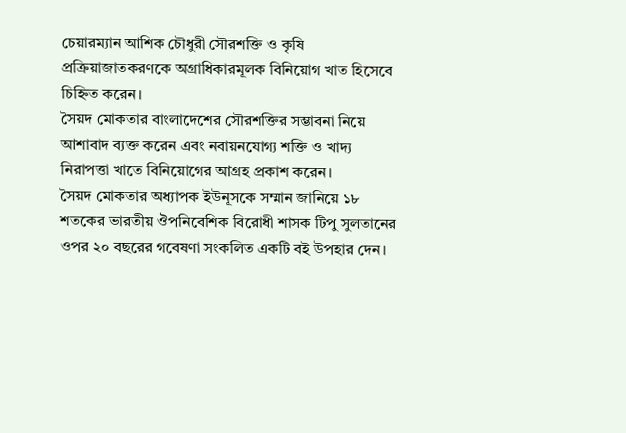চেয়ারম্যান আশিক চৌধুরী সৌরশক্তি ও কৃষি প্রক্রিয়াজাতকরণকে অগ্রাধিকারমূলক বিনিয়োগ খাত হিসেবে চিহ্নিত করেন।
সৈয়দ মোকতার বাংলাদেশের সৌরশক্তির সম্ভাবনা নিয়ে আশাবাদ ব্যক্ত করেন এবং নবায়নযোগ্য শক্তি ও খাদ্য নিরাপত্তা খাতে বিনিয়োগের আগ্রহ প্রকাশ করেন।
সৈয়দ মোকতার অধ্যাপক ইউনূসকে সম্মান জানিয়ে ১৮ শতকের ভারতীয় ঔপনিবেশিক বিরোধী শাসক টিপু সুলতানের ওপর ২০ বছরের গবেষণা সংকলিত একটি বই উপহার দেন।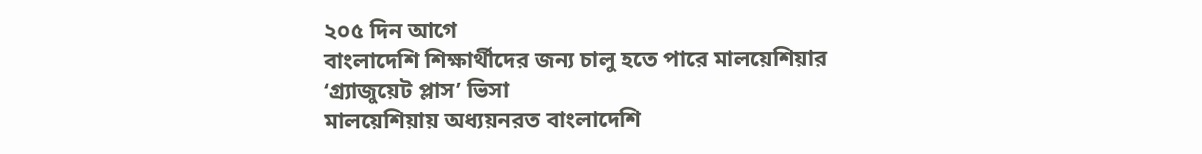২০৫ দিন আগে
বাংলাদেশি শিক্ষার্থীদের জন্য চালু হতে পারে মালয়েশিয়ার ‘গ্র্যাজুয়েট প্লাস’ ভিসা
মালয়েশিয়ায় অধ্যয়নরত বাংলাদেশি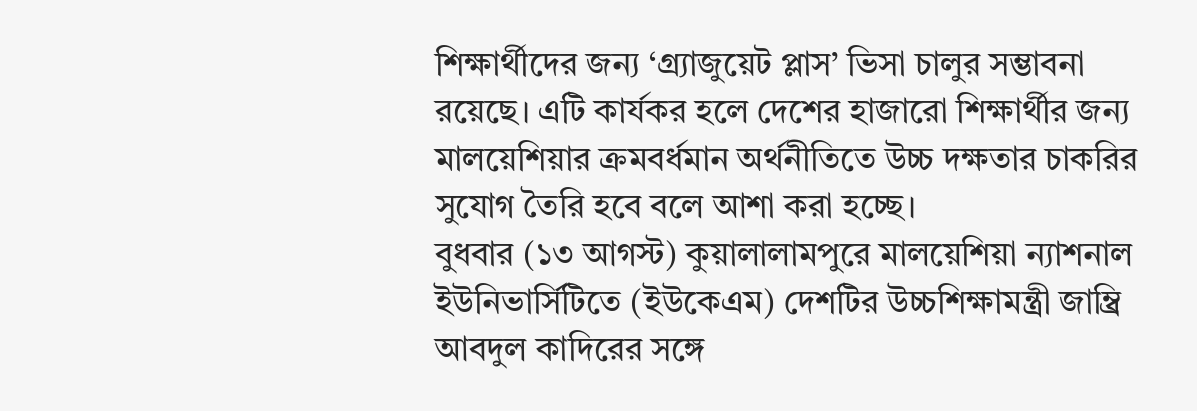শিক্ষার্থীদের জন্য ‘গ্র্যাজুয়েট প্লাস’ ভিসা চালুর সম্ভাবনা রয়েছে। এটি কার্যকর হলে দেশের হাজারো শিক্ষার্থীর জন্য মালয়েশিয়ার ক্রমবর্ধমান অর্থনীতিতে উচ্চ দক্ষতার চাকরির সুযোগ তৈরি হবে বলে আশা করা হচ্ছে।
বুধবার (১৩ আগস্ট) কুয়ালালামপুরে মালয়েশিয়া ন্যাশনাল ইউনিভার্সিটিতে (ইউকেএম) দেশটির উচ্চশিক্ষামন্ত্রী জাম্ব্রি আবদুল কাদিরের সঙ্গে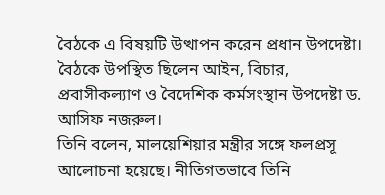বৈঠকে এ বিষয়টি উত্থাপন করেন প্রধান উপদেষ্টা।
বৈঠকে উপস্থিত ছিলেন আইন, বিচার, প্রবাসীকল্যাণ ও বৈদেশিক কর্মসংস্থান উপদেষ্টা ড. আসিফ নজরুল।
তিনি বলেন, মালয়েশিয়ার মন্ত্রীর সঙ্গে ফলপ্রসূ আলোচনা হয়েছে। নীতিগতভাবে তিনি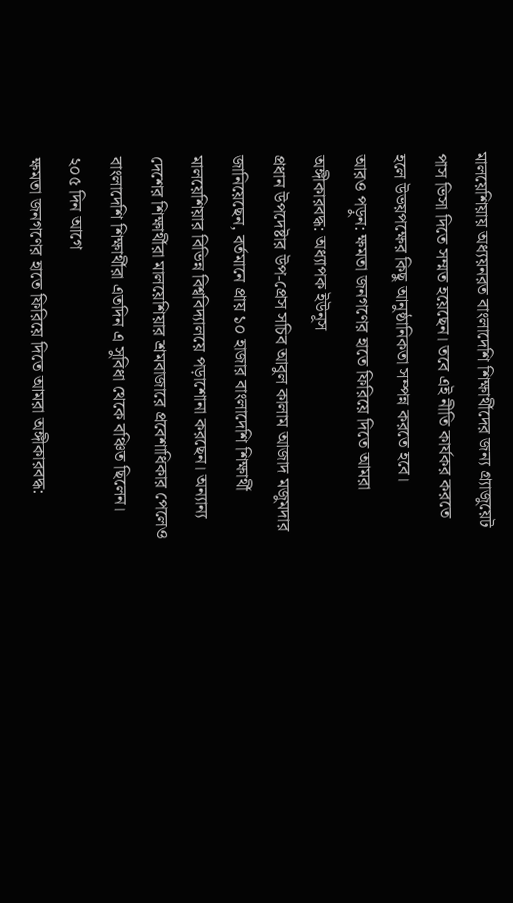মালয়েশিয়ায় অধ্যয়নরত বাংলাদেশি শিক্ষার্থীদের জন্য গ্র্যাজুয়েট পাস ভিসা দিতে সম্মত হয়েছেন। তবে এই নীতি কার্যকর করতে হলে উভয়পক্ষের কিছু আনুষ্ঠানিকতা সম্পন্ন করতে হবে।
আরও পড়ুন: ক্ষমতা জনগণের হাতে ফিরিয়ে দিতে আমরা অঙ্গীকারবদ্ধ: অধ্যাপক ইউনূস
প্রধান উপদেষ্টার উপ-প্রেস সচিব আবুল কালাম আজাদ মজুমদার জানিয়েছেন, বর্তমানে প্রায় ১০ হাজার বাংলাদেশি শিক্ষার্থী মালয়েশিয়ার বিভিন্ন বিশ্ববিদ্যালয়ে পড়াশোনা করছেন। অন্যান্য দেশের শিক্ষার্থীরা মালয়েশিয়ার শ্রমবাজারে প্রবেশাধিকার পেলেও বাংলাদেশি শিক্ষার্থীরা এতদিন এ সুবিধা থেকে বঞ্চিত ছিলেন।
২০৫ দিন আগে
ক্ষমতা জনগণের হাতে ফিরিয়ে দিতে আমরা অঙ্গীকারবদ্ধ: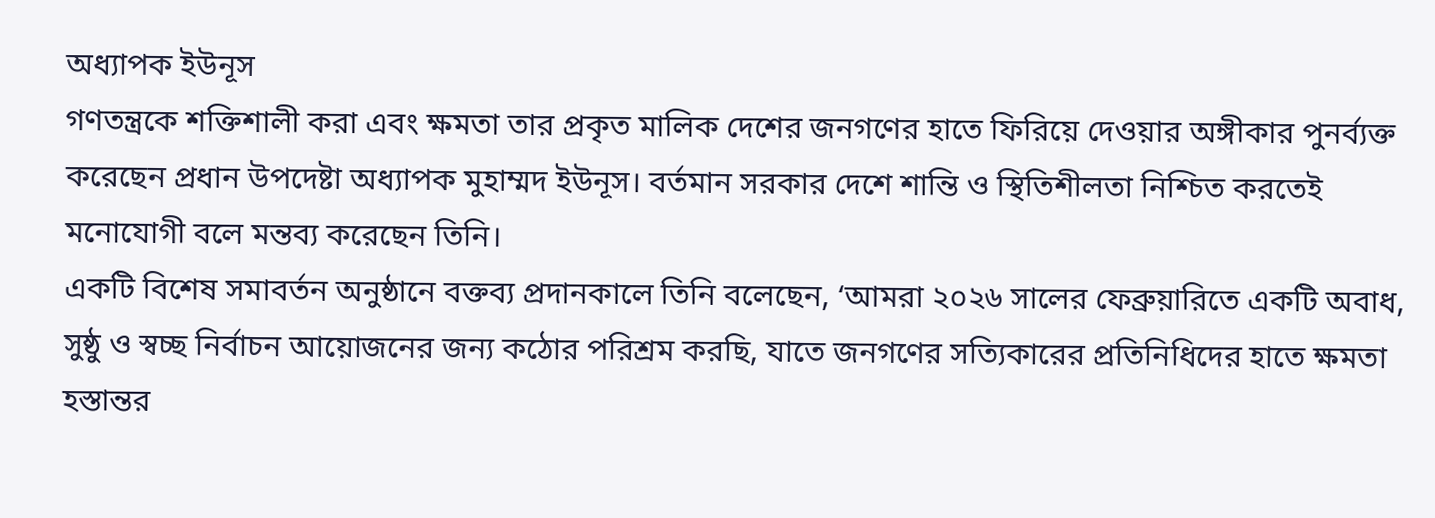অধ্যাপক ইউনূস
গণতন্ত্রকে শক্তিশালী করা এবং ক্ষমতা তার প্রকৃত মালিক দেশের জনগণের হাতে ফিরিয়ে দেওয়ার অঙ্গীকার পুনর্ব্যক্ত করেছেন প্রধান উপদেষ্টা অধ্যাপক মুহাম্মদ ইউনূস। বর্তমান সরকার দেশে শান্তি ও স্থিতিশীলতা নিশ্চিত করতেই মনোযোগী বলে মন্তব্য করেছেন তিনি।
একটি বিশেষ সমাবর্তন অনুষ্ঠানে বক্তব্য প্রদানকালে তিনি বলেছেন, ‘আমরা ২০২৬ সালের ফেব্রুয়ারিতে একটি অবাধ, সুষ্ঠু ও স্বচ্ছ নির্বাচন আয়োজনের জন্য কঠোর পরিশ্রম করছি, যাতে জনগণের সত্যিকারের প্রতিনিধিদের হাতে ক্ষমতা হস্তান্তর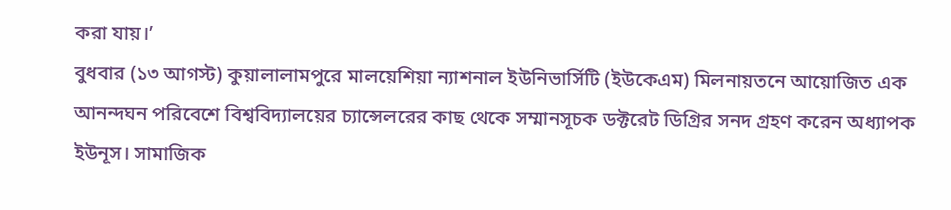করা যায়।’
বুধবার (১৩ আগস্ট) কুয়ালালামপুরে মালয়েশিয়া ন্যাশনাল ইউনিভার্সিটি (ইউকেএম) মিলনায়তনে আয়োজিত এক আনন্দঘন পরিবেশে বিশ্ববিদ্যালয়ের চ্যান্সেলরের কাছ থেকে সম্মানসূচক ডক্টরেট ডিগ্রির সনদ গ্রহণ করেন অধ্যাপক ইউনূস। সামাজিক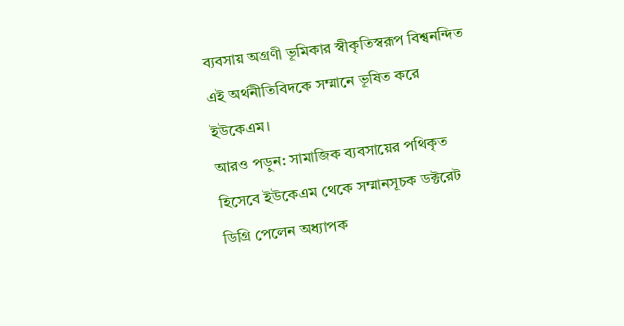ব্যবসায় অগ্রণী ভূমিকার স্বীকৃতিস্বরূপ বিশ্বনন্দিত এই অর্থনীতিবিদকে সম্মানে ভূষিত করে ইউকেএম।
আরও পড়ুন: সামাজিক ব্যবসায়ের পথিকৃত হিসেবে ইউকেএম থেকে সম্মানসূচক ডক্টরেট ডিগ্রি পেলেন অধ্যাপক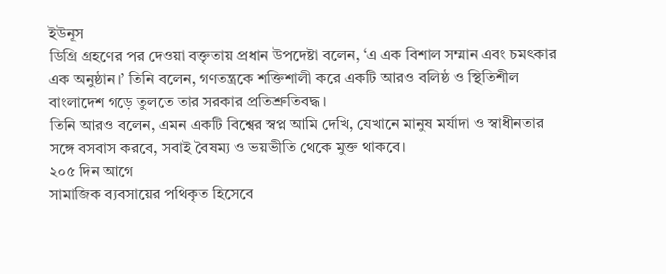ইউনূস
ডিগ্রি গ্রহণের পর দেওয়া বক্তৃতায় প্রধান উপদেষ্টা বলেন, ‘এ এক বিশাল সম্মান এবং চমৎকার এক অনুষ্ঠান।’ তিনি বলেন, গণতন্ত্রকে শক্তিশালী করে একটি আরও বলিষ্ঠ ও স্থিতিশীল বাংলাদেশ গড়ে তুলতে তার সরকার প্রতিশ্রুতিবদ্ধ।
তিনি আরও বলেন, এমন একটি বিশ্বের স্বপ্ন আমি দেখি, যেখানে মানুষ মর্যাদা ও স্বাধীনতার সঙ্গে বসবাস করবে, সবাই বৈষম্য ও ভয়ভীতি থেকে মুক্ত থাকবে।
২০৫ দিন আগে
সামাজিক ব্যবসায়ের পথিকৃত হিসেবে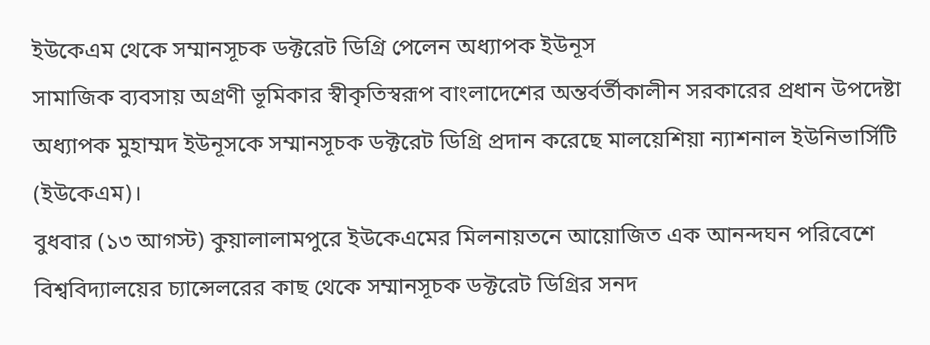ইউকেএম থেকে সম্মানসূচক ডক্টরেট ডিগ্রি পেলেন অধ্যাপক ইউনূস
সামাজিক ব্যবসায় অগ্রণী ভূমিকার স্বীকৃতিস্বরূপ বাংলাদেশের অন্তর্বর্তীকালীন সরকারের প্রধান উপদেষ্টা অধ্যাপক মুহাম্মদ ইউনূসকে সম্মানসূচক ডক্টরেট ডিগ্রি প্রদান করেছে মালয়েশিয়া ন্যাশনাল ইউনিভার্সিটি (ইউকেএম)।
বুধবার (১৩ আগস্ট) কুয়ালালামপুরে ইউকেএমের মিলনায়তনে আয়োজিত এক আনন্দঘন পরিবেশে বিশ্ববিদ্যালয়ের চ্যান্সেলরের কাছ থেকে সম্মানসূচক ডক্টরেট ডিগ্রির সনদ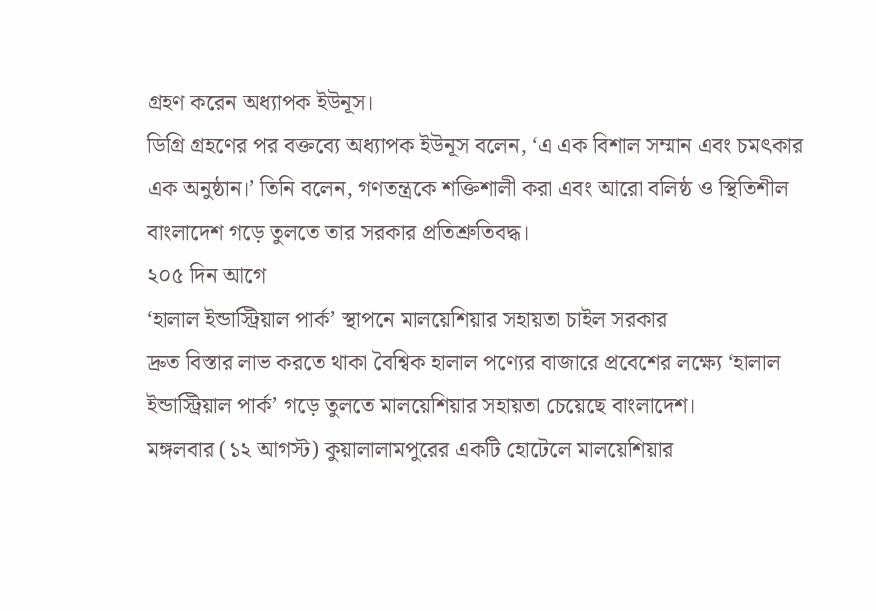গ্রহণ করেন অধ্যাপক ইউনূস।
ডিগ্রি গ্রহণের পর বক্তব্যে অধ্যাপক ইউনূস বলেন, ‘এ এক বিশাল সম্মান এবং চমৎকার এক অনুষ্ঠান।’ তিনি বলেন, গণতন্ত্রকে শক্তিশালী করা এবং আরো বলিষ্ঠ ও স্থিতিশীল বাংলাদেশ গড়ে তুলতে তার সরকার প্রতিশ্রুতিবদ্ধ।
২০৫ দিন আগে
‘হালাল ইন্ডাস্ট্রিয়াল পার্ক’ স্থাপনে মালয়েশিয়ার সহায়তা চাইল সরকার
দ্রুত বিস্তার লাভ করতে থাকা বৈশ্বিক হালাল পণ্যের বাজারে প্রবেশের লক্ষ্যে ‘হালাল ইন্ডাস্ট্রিয়াল পার্ক’ গড়ে তুলতে মালয়েশিয়ার সহায়তা চেয়েছে বাংলাদেশ।
মঙ্গলবার (১২ আগস্ট) কুয়ালালামপুরের একটি হোটেলে মালয়েশিয়ার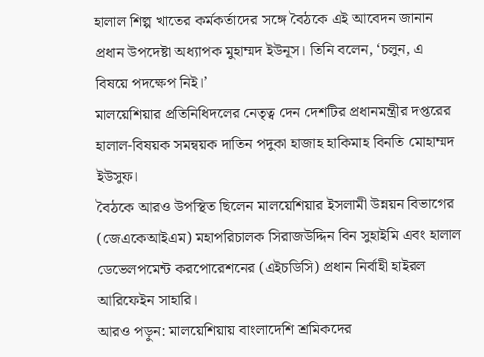হালাল শিল্প খাতের কর্মকর্তাদের সঙ্গে বৈঠকে এই আবেদন জানান প্রধান উপদেষ্টা অধ্যাপক মুহাম্মদ ইউনূস। তিনি বলেন, ‘চলুন, এ বিষয়ে পদক্ষেপ নিই।’
মালয়েশিয়ার প্রতিনিধিদলের নেতৃত্ব দেন দেশটির প্রধানমন্ত্রীর দপ্তরের হালাল-বিষয়ক সমন্বয়ক দাতিন পদুকা হাজাহ হাকিমাহ বিনতি মোহাম্মদ ইউসুফ।
বৈঠকে আরও উপস্থিত ছিলেন মালয়েশিয়ার ইসলামী উন্নয়ন বিভাগের (জেএকেআইএম) মহাপরিচালক সিরাজউদ্দিন বিন সুহাইমি এবং হালাল ডেভেলপমেন্ট করপোরেশনের (এইচডিসি) প্রধান নির্বাহী হাইরল আরিফেইন সাহারি।
আরও পড়ুন: মালয়েশিয়ায় বাংলাদেশি শ্রমিকদের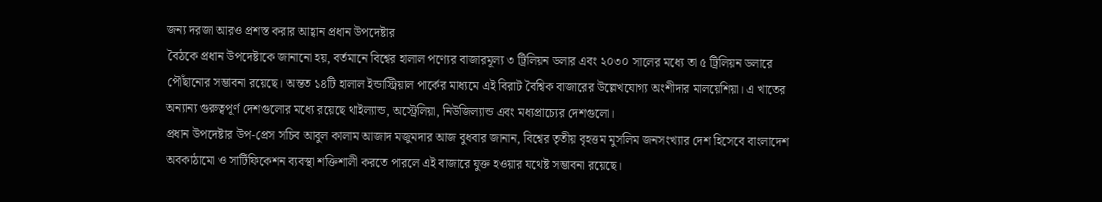জন্য দরজা আরও প্রশস্ত করার আহ্বান প্রধান উপদেষ্টার
বৈঠকে প্রধান উপদেষ্টাকে জানানো হয়, বর্তমানে বিশ্বের হালাল পণ্যের বাজারমূল্য ৩ ট্রিলিয়ন ডলার এবং ২০৩০ সালের মধ্যে তা ৫ ট্রিলিয়ন ডলারে পৌঁছানোর সম্ভাবনা রয়েছে। অন্তত ১৪টি হালাল ইন্ডাস্ট্রিয়াল পার্কের মাধ্যমে এই বিরাট বৈশ্বিক বাজারের উল্লেখযোগ্য অংশীদার মালয়েশিয়া। এ খাতের অন্যান্য গুরুত্বপূর্ণ দেশগুলোর মধ্যে রয়েছে থাইল্যান্ড, অস্ট্রেলিয়া, নিউজিল্যান্ড এবং মধ্যপ্রাচ্যের দেশগুলো।
প্রধান উপদেষ্টার উপ-প্রেস সচিব আবুল কালাম আজাদ মজুমদার আজ বুধবার জানান, বিশ্বের তৃতীয় বৃহত্তম মুসলিম জনসংখ্যার দেশ হিসেবে বাংলাদেশ অবকাঠামো ও সার্টিফিকেশন ব্যবস্থা শক্তিশালী করতে পারলে এই বাজারে যুক্ত হওয়ার যথেষ্ট সম্ভাবনা রয়েছে।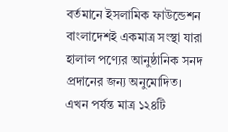বর্তমানে ইসলামিক ফাউন্ডেশন বাংলাদেশই একমাত্র সংস্থা যারা হালাল পণ্যের আনুষ্ঠানিক সনদ প্রদানের জন্য অনুমোদিত। এখন পর্যন্ত মাত্র ১২৪টি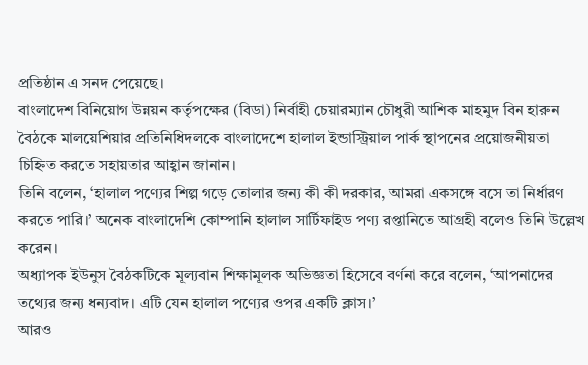প্রতিষ্ঠান এ সনদ পেয়েছে।
বাংলাদেশ বিনিয়োগ উন্নয়ন কর্তৃপক্ষের (বিডা) নির্বাহী চেয়ারম্যান চৌধুরী আশিক মাহমুদ বিন হারুন বৈঠকে মালয়েশিয়ার প্রতিনিধিদলকে বাংলাদেশে হালাল ইন্ডাস্ট্রিয়াল পার্ক স্থাপনের প্রয়োজনীয়তা চিহ্নিত করতে সহায়তার আহ্বান জানান।
তিনি বলেন, ‘হালাল পণ্যের শিল্প গড়ে তোলার জন্য কী কী দরকার, আমরা একসঙ্গে বসে তা নির্ধারণ করতে পারি।’ অনেক বাংলাদেশি কোম্পানি হালাল সার্টিফাইড পণ্য রপ্তানিতে আগ্রহী বলেও তিনি উল্লেখ করেন।
অধ্যাপক ইউনুস বৈঠকটিকে মূল্যবান শিক্ষামূলক অভিজ্ঞতা হিসেবে বর্ণনা করে বলেন, ‘আপনাদের তথ্যের জন্য ধন্যবাদ। এটি যেন হালাল পণ্যের ওপর একটি ক্লাস।’
আরও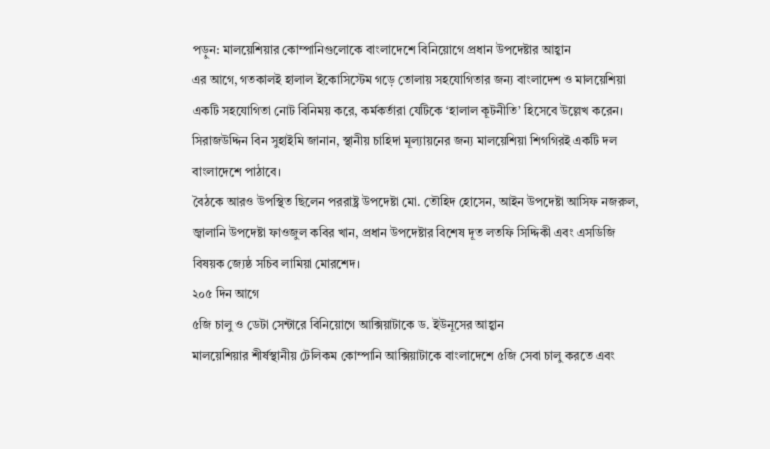পড়ুন: মালয়েশিয়ার কোম্পানিগুলোকে বাংলাদেশে বিনিয়োগে প্রধান উপদেষ্টার আহ্বান
এর আগে, গতকালই হালাল ইকোসিস্টেম গড়ে তোলায় সহযোগিতার জন্য বাংলাদেশ ও মালয়েশিয়া একটি সহযোগিতা নোট বিনিময় করে, কর্মকর্তারা যেটিকে ‘হালাল কূটনীতি’ হিসেবে উল্লেখ করেন।
সিরাজউদ্দিন বিন সুহাইমি জানান, স্থানীয় চাহিদা মূল্যায়নের জন্য মালয়েশিয়া শিগগিরই একটি দল বাংলাদেশে পাঠাবে।
বৈঠকে আরও উপস্থিত ছিলেন পররাষ্ট্র উপদেষ্টা মো. তৌহিদ হোসেন, আইন উপদেষ্টা আসিফ নজরুল, জ্বালানি উপদেষ্টা ফাওজুল কবির খান, প্রধান উপদেষ্টার বিশেষ দূত লতফি সিদ্দিকী এবং এসডিজি বিষয়ক জ্যেষ্ঠ সচিব লামিয়া মোরশেদ।
২০৫ দিন আগে
৫জি চালু ও ডেটা সেন্টারে বিনিয়োগে আক্সিয়াটাকে ড. ইউনূসের আহ্বান
মালয়েশিয়ার শীর্ষস্থানীয় টেলিকম কোম্পানি আক্সিয়াটাকে বাংলাদেশে ৫জি সেবা চালু করতে এবং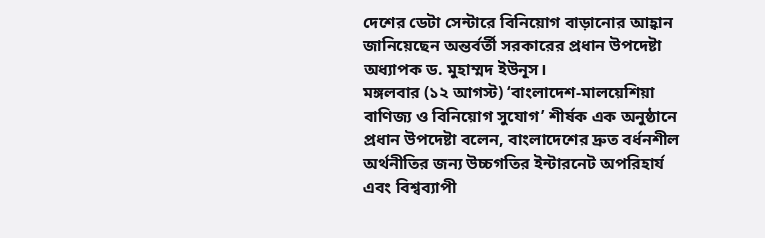দেশের ডেটা সেন্টারে বিনিয়োগ বাড়ানোর আহ্বান জানিয়েছেন অন্তর্বর্তী সরকারের প্রধান উপদেষ্টা অধ্যাপক ড. মুহাম্মদ ইউনূস।
মঙ্গলবার (১২ আগস্ট) ‘বাংলাদেশ-মালয়েশিয়া বাণিজ্য ও বিনিয়োগ সুযোগ’ শীর্ষক এক অনুষ্ঠানে প্রধান উপদেষ্টা বলেন, বাংলাদেশের দ্রুত বর্ধনশীল অর্থনীতির জন্য উচ্চগতির ইন্টারনেট অপরিহার্য এবং বিশ্বব্যাপী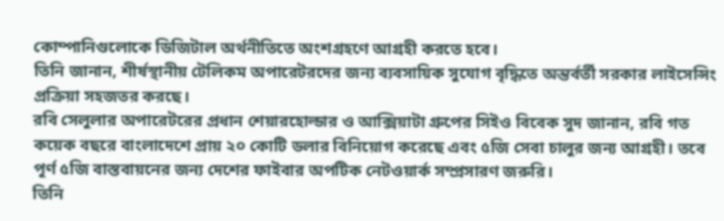কোম্পানিগুলোকে ডিজিটাল অর্থনীতিতে অংশগ্রহণে আগ্রহী করতে হবে।
তিনি জানান, শীর্ষস্থানীয় টেলিকম অপারেটরদের জন্য ব্যবসায়িক সুযোগ বৃদ্ধিতে অন্তর্বর্তী সরকার লাইসেন্সিং প্রক্রিয়া সহজতর করছে।
রবি সেলুলার অপারেটরের প্রধান শেয়ারহোল্ডার ও আক্সিয়াটা গ্রুপের সিইও বিবেক সুদ জানান, রবি গত কয়েক বছরে বাংলাদেশে প্রায় ২০ কোটি ডলার বিনিয়োগ করেছে এবং ৫জি সেবা চালুর জন্য আগ্রহী। তবে পূর্ণ ৫জি বাস্তবায়নের জন্য দেশের ফাইবার অপটিক নেটওয়ার্ক সম্প্রসারণ জরুরি।
তিনি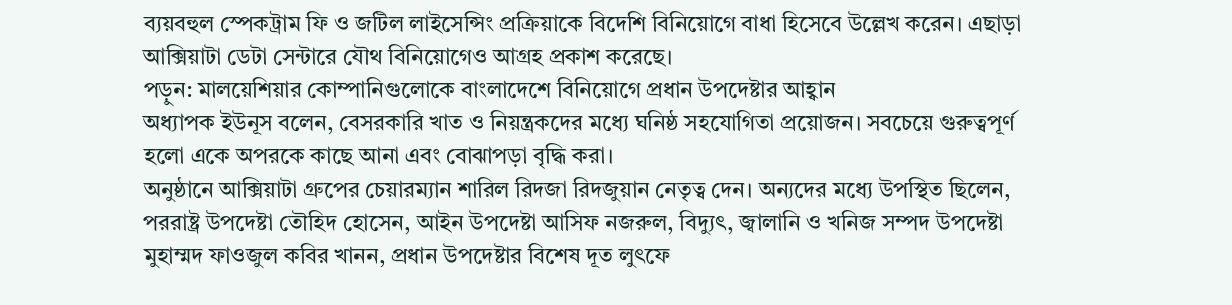ব্যয়বহুল স্পেকট্রাম ফি ও জটিল লাইসেন্সিং প্রক্রিয়াকে বিদেশি বিনিয়োগে বাধা হিসেবে উল্লেখ করেন। এছাড়া আক্সিয়াটা ডেটা সেন্টারে যৌথ বিনিয়োগেও আগ্রহ প্রকাশ করেছে।
পড়ুন: মালয়েশিয়ার কোম্পানিগুলোকে বাংলাদেশে বিনিয়োগে প্রধান উপদেষ্টার আহ্বান
অধ্যাপক ইউনূস বলেন, বেসরকারি খাত ও নিয়ন্ত্রকদের মধ্যে ঘনিষ্ঠ সহযোগিতা প্রয়োজন। সবচেয়ে গুরুত্বপূর্ণ হলো একে অপরকে কাছে আনা এবং বোঝাপড়া বৃদ্ধি করা।
অনুষ্ঠানে আক্সিয়াটা গ্রুপের চেয়ারম্যান শারিল রিদজা রিদজুয়ান নেতৃত্ব দেন। অন্যদের মধ্যে উপস্থিত ছিলেন, পররাষ্ট্র উপদেষ্টা তৌহিদ হোসেন, আইন উপদেষ্টা আসিফ নজরুল, বিদ্যুৎ, জ্বালানি ও খনিজ সম্পদ উপদেষ্টা মুহাম্মদ ফাওজুল কবির খানন, প্রধান উপদেষ্টার বিশেষ দূত লুৎফে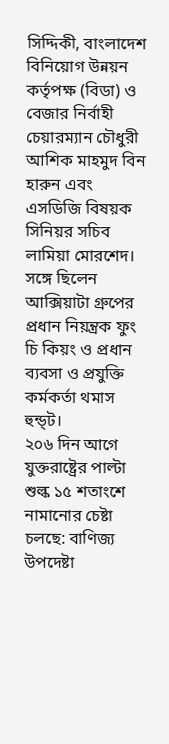সিদ্দিকী, বাংলাদেশ বিনিয়োগ উন্নয়ন কর্তৃপক্ষ (বিডা) ও বেজার নির্বাহী চেয়ারম্যান চৌধুরী আশিক মাহমুদ বিন হারুন এবং এসডিজি বিষয়ক সিনিয়র সচিব লামিয়া মোরশেদ।
সঙ্গে ছিলেন আক্সিয়াটা গ্রুপের প্রধান নিয়ন্ত্রক ফুং চি কিয়ং ও প্রধান ব্যবসা ও প্রযুক্তি কর্মকর্তা থমাস হুন্ড্ট।
২০৬ দিন আগে
যুক্তরাষ্ট্রের পাল্টা শুল্ক ১৫ শতাংশে নামানোর চেষ্টা চলছে: বাণিজ্য উপদেষ্টা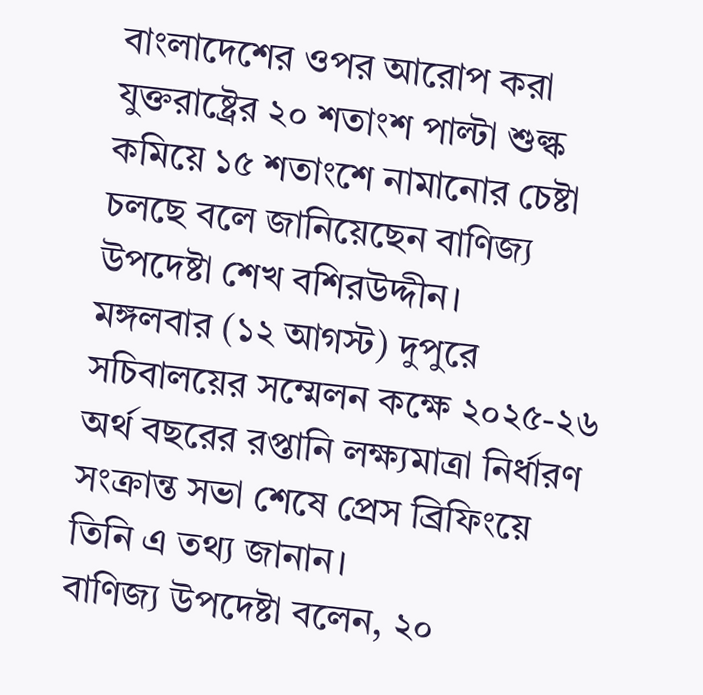বাংলাদেশের ওপর আরোপ করা যুক্তরাষ্ট্রের ২০ শতাংশ পাল্টা শুল্ক কমিয়ে ১৫ শতাংশে নামানোর চেষ্টা চলছে বলে জানিয়েছেন বাণিজ্য উপদেষ্টা শেখ বশিরউদ্দীন।
মঙ্গলবার (১২ আগস্ট) দুপুরে সচিবালয়ের সম্মেলন কক্ষে ২০২৫-২৬ অর্থ বছরের রপ্তানি লক্ষ্যমাত্রা নির্ধারণ সংক্রান্ত সভা শেষে প্রেস ব্রিফিংয়ে তিনি এ তথ্য জানান।
বাণিজ্য উপদেষ্টা বলেন, ২০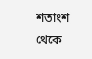শতাংশ থেকে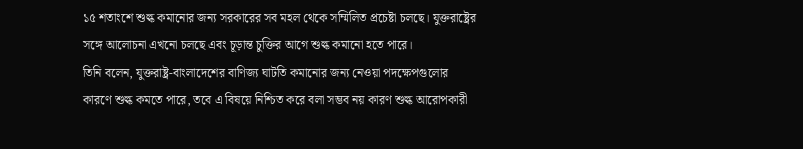১৫ শতাংশে শুল্ক কমানোর জন্য সরকারের সব মহল থেকে সম্মিলিত প্রচেষ্টা চলছে। যুক্তরাষ্ট্রের সঙ্গে আলোচনা এখনো চলছে এবং চূড়ান্ত চুক্তির আগে শুল্ক কমানো হতে পারে।
তিনি বলেন, যুক্তরাষ্ট্র-বাংলাদেশের বাণিজ্য ঘাটতি কমানোর জন্য নেওয়া পদক্ষেপগুলোর কারণে শুল্ক কমতে পারে, তবে এ বিষয়ে নিশ্চিত করে বলা সম্ভব নয় কারণ শুল্ক আরোপকারী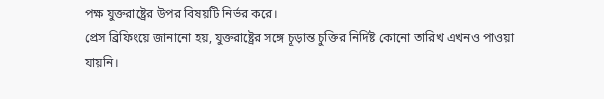পক্ষ যুক্তরাষ্ট্রের উপর বিষয়টি নির্ভর করে।
প্রেস ব্রিফিংয়ে জানানো হয়, যুক্তরাষ্ট্রের সঙ্গে চূড়ান্ত চুক্তির নির্দিষ্ট কোনো তারিখ এখনও পাওয়া যায়নি।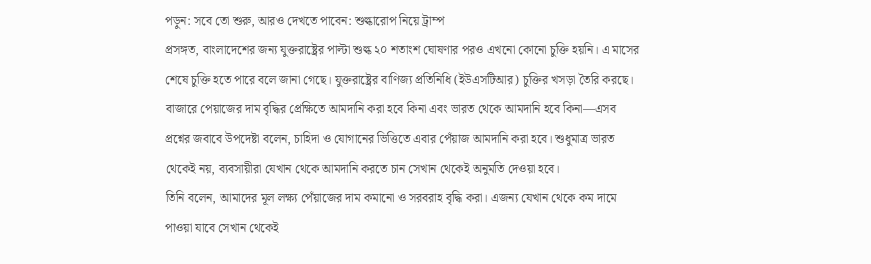পড়ুন: সবে তো শুরু, আরও দেখতে পাবেন: শুল্কারোপ নিয়ে ট্রাম্প
প্রসঙ্গত, বাংলাদেশের জন্য যুক্তরাষ্ট্রের পাল্টা শুল্ক ২০ শতাংশ ঘোষণার পরও এখনো কোনো চুক্তি হয়নি। এ মাসের শেষে চুক্তি হতে পারে বলে জানা গেছে। যুক্তরাষ্ট্রের বাণিজ্য প্রতিনিধি (ইউএসটিআর) চুক্তির খসড়া তৈরি করছে।
বাজারে পেয়াজের দাম বৃদ্ধির প্রেক্ষিতে আমদানি করা হবে কিনা এবং ভারত থেকে আমদানি হবে কিনা—এসব প্রশ্নের জবাবে উপদেষ্টা বলেন, চাহিদা ও যোগানের ভিত্তিতে এবার পেঁয়াজ আমদানি করা হবে। শুধুমাত্র ভারত থেকেই নয়, ব্যবসায়ীরা যেখান থেকে আমদানি করতে চান সেখান থেকেই অনুমতি দেওয়া হবে।
তিনি বলেন, আমাদের মূল লক্ষ্য পেঁয়াজের দাম কমানো ও সরবরাহ বৃদ্ধি করা। এজন্য যেখান থেকে কম দামে পাওয়া যাবে সেখান থেকেই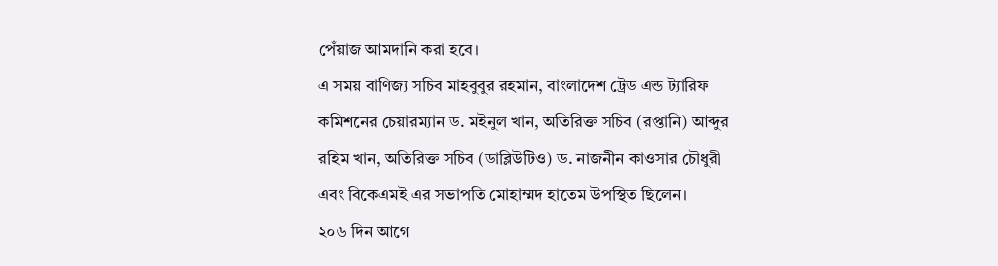পেঁয়াজ আমদানি করা হবে।
এ সময় বাণিজ্য সচিব মাহবুবুর রহমান, বাংলাদেশ ট্রেড এন্ড ট্যারিফ কমিশনের চেয়ারম্যান ড. মইনুল খান, অতিরিক্ত সচিব (রপ্তানি) আব্দুর রহিম খান, অতিরিক্ত সচিব (ডাব্লিউটিও) ড. নাজনীন কাওসার চৌধুরী এবং বিকেএমই এর সভাপতি মোহাম্মদ হাতেম উপস্থিত ছিলেন।
২০৬ দিন আগে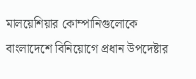মালয়েশিয়ার কোম্পানিগুলোকে বাংলাদেশে বিনিয়োগে প্রধান উপদেষ্টার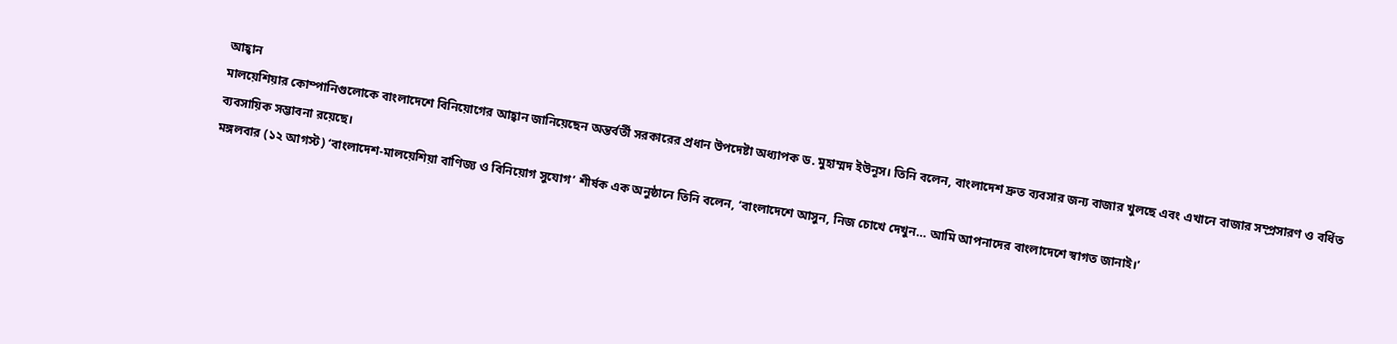আহ্বান
মালয়েশিয়ার কোম্পানিগুলোকে বাংলাদেশে বিনিয়োগের আহ্বান জানিয়েছেন অন্তর্বর্তী সরকারের প্রধান উপদেষ্টা অধ্যাপক ড. মুহাম্মদ ইউনূস। তিনি বলেন, বাংলাদেশ দ্রুত ব্যবসার জন্য বাজার খুলছে এবং এখানে বাজার সম্প্রসারণ ও বর্ধিত ব্যবসায়িক সম্ভাবনা রয়েছে।
মঙ্গলবার (১২ আগস্ট) ‘বাংলাদেশ-মালয়েশিয়া বাণিজ্য ও বিনিয়োগ সুযোগ’ শীর্ষক এক অনুষ্ঠানে তিনি বলেন, ‘বাংলাদেশে আসুন, নিজ চোখে দেখুন… আমি আপনাদের বাংলাদেশে স্বাগত জানাই।’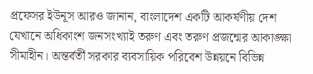প্রফেসর ইউনূস আরও জানান, বাংলাদেশ একটি আকর্ষণীয় দেশ যেখানে অধিকাংশ জনসংখ্যাই তরুণ এবং তরুণ প্রজন্মের আকাঙ্ক্ষা সীমাহীন। অন্তর্বর্তী সরকার ব্যবসায়িক পরিবেশ উন্নয়নে বিভিন্ন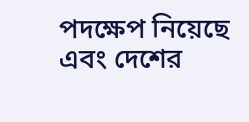পদক্ষেপ নিয়েছে এবং দেশের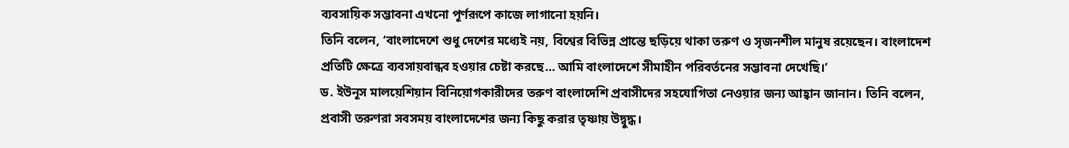ব্যবসায়িক সম্ভাবনা এখনো পূর্ণরূপে কাজে লাগানো হয়নি।
তিনি বলেন, ‘বাংলাদেশে শুধু দেশের মধ্যেই নয়, বিশ্বের বিভিন্ন প্রান্তে ছড়িয়ে থাকা তরুণ ও সৃজনশীল মানুষ রয়েছেন। বাংলাদেশ প্রতিটি ক্ষেত্রে ব্যবসায়বান্ধব হওয়ার চেষ্টা করছে… আমি বাংলাদেশে সীমাহীন পরিবর্তনের সম্ভাবনা দেখেছি।’
ড. ইউনূস মালয়েশিয়ান বিনিয়োগকারীদের তরুণ বাংলাদেশি প্রবাসীদের সহযোগিতা নেওয়ার জন্য আহ্বান জানান। তিনি বলেন, প্রবাসী তরুণরা সবসময় বাংলাদেশের জন্য কিছু করার তৃষ্ণায় উদ্বুদ্ধ।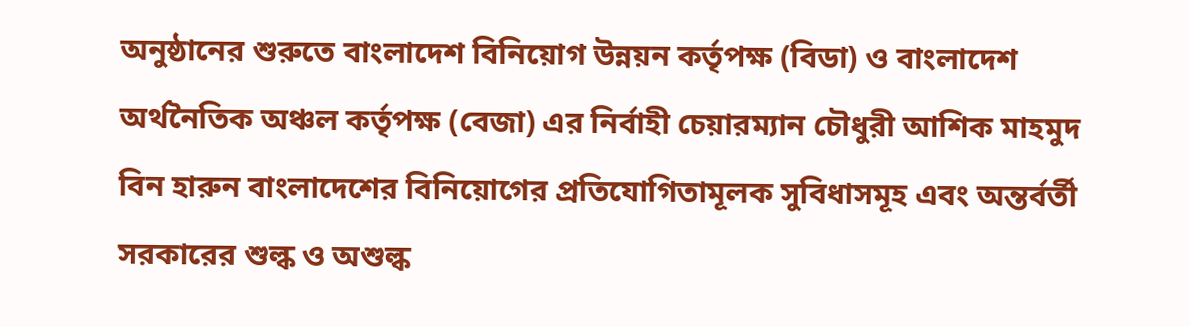অনুষ্ঠানের শুরুতে বাংলাদেশ বিনিয়োগ উন্নয়ন কর্তৃপক্ষ (বিডা) ও বাংলাদেশ অর্থনৈতিক অঞ্চল কর্তৃপক্ষ (বেজা) এর নির্বাহী চেয়ারম্যান চৌধুরী আশিক মাহমুদ বিন হারুন বাংলাদেশের বিনিয়োগের প্রতিযোগিতামূলক সুবিধাসমূহ এবং অন্তর্বর্তী সরকারের শুল্ক ও অশুল্ক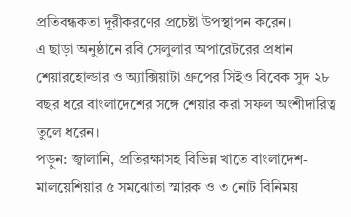প্রতিবন্ধকতা দূরীকরণের প্রচেষ্টা উপস্থাপন করেন।
এ ছাড়া অনুষ্ঠানে রবি সেলুলার অপারেটরের প্রধান শেয়ারহোল্ডার ও অ্যাক্সিয়াটা গ্রুপের সিইও বিবেক সুদ ২৮ বছর ধরে বাংলাদেশের সঙ্গে শেয়ার করা সফল অংশীদারিত্ব তুলে ধরেন।
পড়ুন: জ্বালানি, প্রতিরক্ষাসহ বিভিন্ন খাতে বাংলাদেশ-মালয়েশিয়ার ৫ সমঝোতা স্মারক ও ৩ নোট বিনিময়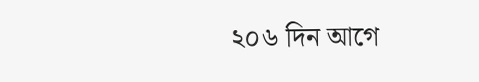২০৬ দিন আগে